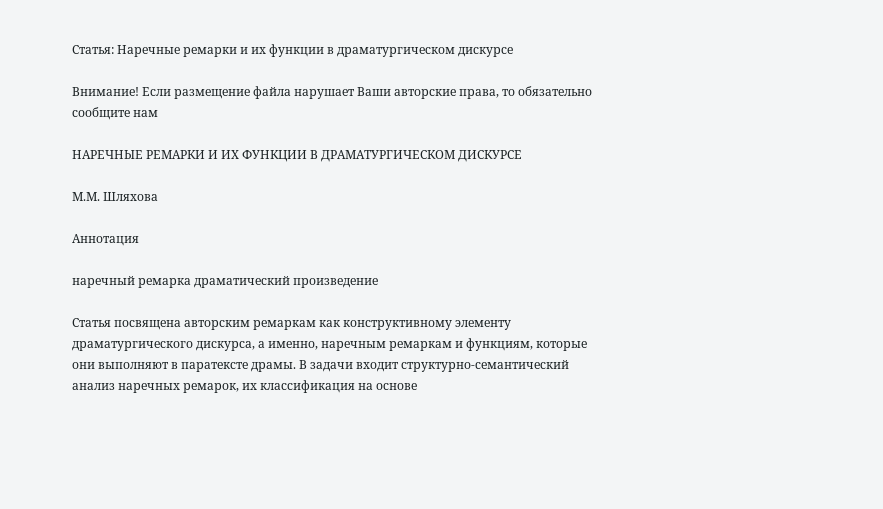Статья: Наречные ремарки и их функции в драматургическом дискурсе

Внимание! Если размещение файла нарушает Ваши авторские права, то обязательно сообщите нам

НАРЕЧНЫЕ РЕМАРКИ И ИХ ФУНКЦИИ В ДРАМАТУРГИЧЕСКОМ ДИСКУРСЕ

М.М. Шляхова

Аннотация

наречный ремарка драматический произведение

Статья посвящена авторским ремаркам как конструктивному элементу драматургического дискурса, а именно, наречным ремаркам и функциям, которые они выполняют в паратексте драмы. В задачи входит структурно-семантический анализ наречных ремарок, их классификация на основе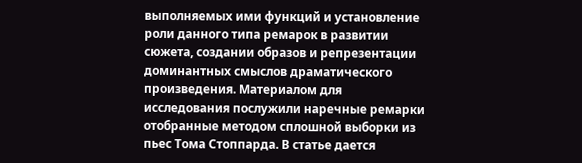выполняемых ими функций и установление роли данного типа ремарок в развитии сюжета, создании образов и репрезентации доминантных смыслов драматического произведения. Материалом для исследования послужили наречные ремарки отобранные методом сплошной выборки из пьес Тома Стоппарда. В статье дается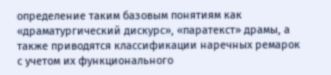определение таким базовым понятиям как «драматургический дискурс», «паратекст» драмы, а также приводятся классификации наречных ремарок с учетом их функционального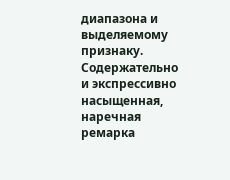диапазона и выделяемому признаку. Содержательно и экспрессивно насыщенная, наречная ремарка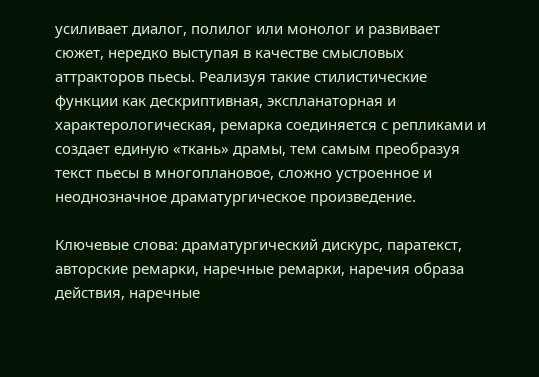усиливает диалог, полилог или монолог и развивает сюжет, нередко выступая в качестве смысловых аттракторов пьесы. Реализуя такие стилистические функции как дескриптивная, экспланаторная и характерологическая, ремарка соединяется с репликами и создает единую «ткань» драмы, тем самым преобразуя текст пьесы в многоплановое, сложно устроенное и неоднозначное драматургическое произведение.

Ключевые слова: драматургический дискурс, паратекст, авторские ремарки, наречные ремарки, наречия образа действия, наречные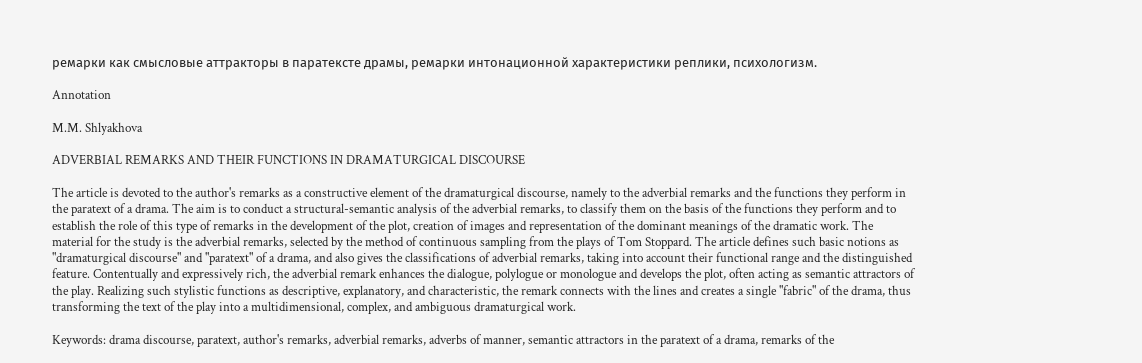ремарки как смысловые аттракторы в паратексте драмы, ремарки интонационной характеристики реплики, психологизм.

Annotation

M.M. Shlyakhova

ADVERBIAL REMARKS AND THEIR FUNCTIONS IN DRAMATURGICAL DISCOURSE

The article is devoted to the author's remarks as a constructive element of the dramaturgical discourse, namely to the adverbial remarks and the functions they perform in the paratext of a drama. The aim is to conduct a structural-semantic analysis of the adverbial remarks, to classify them on the basis of the functions they perform and to establish the role of this type of remarks in the development of the plot, creation of images and representation of the dominant meanings of the dramatic work. The material for the study is the adverbial remarks, selected by the method of continuous sampling from the plays of Tom Stoppard. The article defines such basic notions as "dramaturgical discourse" and "paratext" of a drama, and also gives the classifications of adverbial remarks, taking into account their functional range and the distinguished feature. Contentually and expressively rich, the adverbial remark enhances the dialogue, polylogue or monologue and develops the plot, often acting as semantic attractors of the play. Realizing such stylistic functions as descriptive, explanatory, and characteristic, the remark connects with the lines and creates a single "fabric" of the drama, thus transforming the text of the play into a multidimensional, complex, and ambiguous dramaturgical work.

Keywords: drama discourse, paratext, author's remarks, adverbial remarks, adverbs of manner, semantic attractors in the paratext of a drama, remarks of the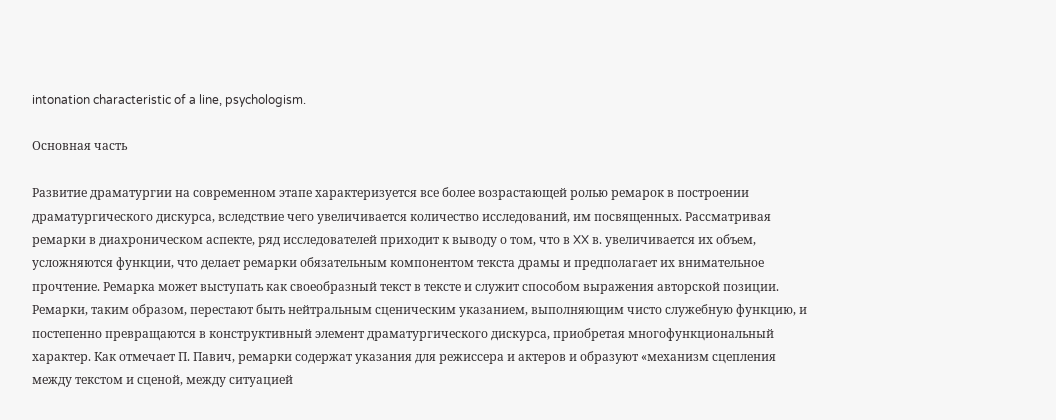intonation characteristic of a line, psychologism.

Основная часть

Развитие драматургии на современном этапе характеризуется все более возрастающей ролью ремарок в построении драматургического дискурса, вследствие чего увеличивается количество исследований, им посвященных. Рассматривая ремарки в диахроническом аспекте, ряд исследователей приходит к выводу о том, что в XX в. увеличивается их объем, усложняются функции, что делает ремарки обязательным компонентом текста драмы и предполагает их внимательное прочтение. Ремарка может выступать как своеобразный текст в тексте и служит способом выражения авторской позиции. Ремарки, таким образом, перестают быть нейтральным сценическим указанием, выполняющим чисто служебную функцию, и постепенно превращаются в конструктивный элемент драматургического дискурса, приобретая многофункциональный характер. Как отмечает П. Павич, ремарки содержат указания для режиссера и актеров и образуют «механизм сцепления между текстом и сценой, между ситуацией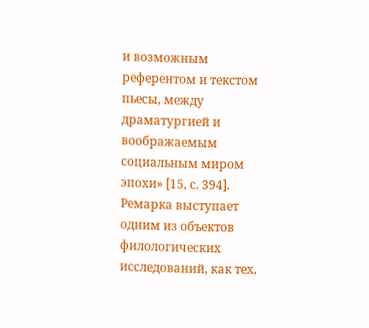и возможным референтом и текстом пьесы, между драматургией и воображаемым социальным миром эпохи» [15, с. 394]. Ремарка выступает одним из объектов филологических исследований, как тех,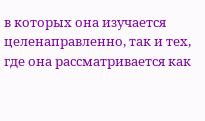в которых она изучается целенаправленно, так и тех, где она рассматривается как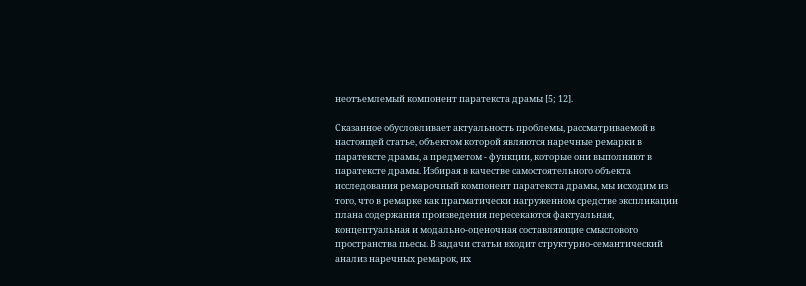неотъемлемый компонент паратекста драмы [5; 12].

Сказанное обусловливает актуальность проблемы, рассматриваемой в настоящей статье, объектом которой являются наречные ремарки в паратексте драмы, а предметом - функции, которые они выполняют в паратексте драмы. Избирая в качестве самостоятельного объекта исследования ремарочный компонент паратекста драмы, мы исходим из того, что в ремарке как прагматически нагруженном средстве экспликации плана содержания произведения пересекаются фактуальная, концептуальная и модально-оценочная составляющие смыслового пространства пьесы. В задачи статьи входит структурно-семантический анализ наречных ремарок, их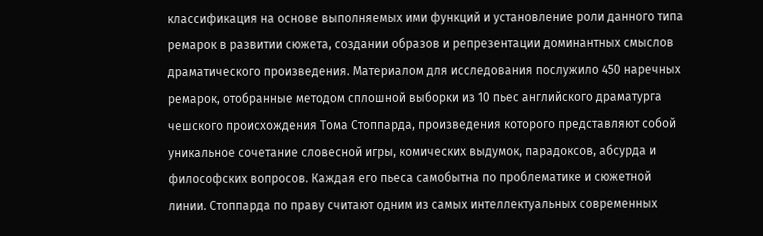классификация на основе выполняемых ими функций и установление роли данного типа ремарок в развитии сюжета, создании образов и репрезентации доминантных смыслов драматического произведения. Материалом для исследования послужило 450 наречных ремарок, отобранные методом сплошной выборки из 10 пьес английского драматурга чешского происхождения Тома Стоппарда, произведения которого представляют собой уникальное сочетание словесной игры, комических выдумок, парадоксов, абсурда и философских вопросов. Каждая его пьеса самобытна по проблематике и сюжетной линии. Стоппарда по праву считают одним из самых интеллектуальных современных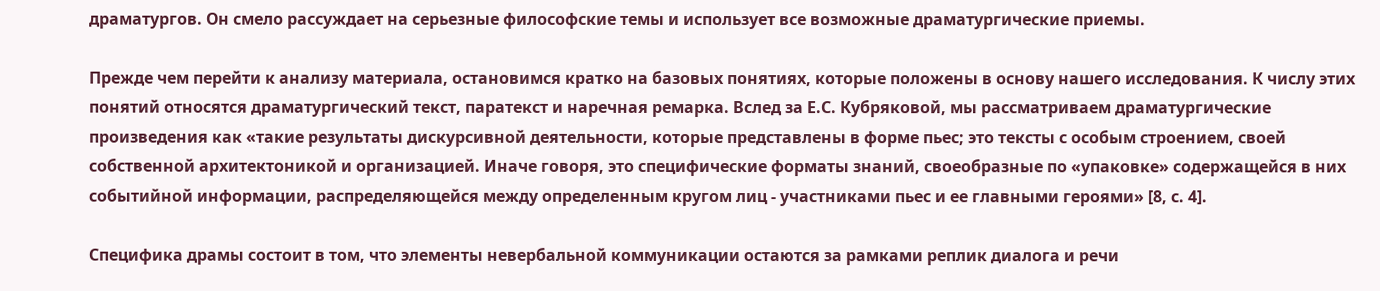драматургов. Он смело рассуждает на серьезные философские темы и использует все возможные драматургические приемы.

Прежде чем перейти к анализу материала, остановимся кратко на базовых понятиях, которые положены в основу нашего исследования. К числу этих понятий относятся драматургический текст, паратекст и наречная ремарка. Вслед за Е.С. Кубряковой, мы рассматриваем драматургические произведения как «такие результаты дискурсивной деятельности, которые представлены в форме пьес; это тексты с особым строением, своей собственной архитектоникой и организацией. Иначе говоря, это специфические форматы знаний, своеобразные по «упаковке» содержащейся в них событийной информации, распределяющейся между определенным кругом лиц - участниками пьес и ее главными героями» [8, с. 4].

Специфика драмы состоит в том, что элементы невербальной коммуникации остаются за рамками реплик диалога и речи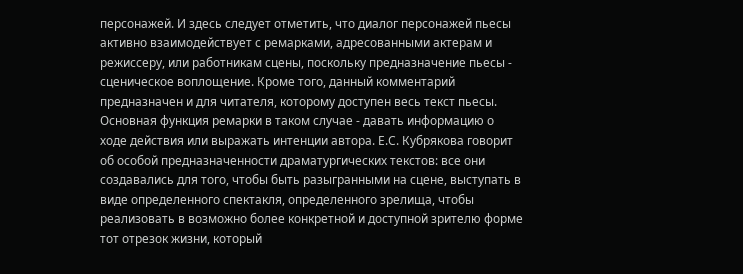персонажей. И здесь следует отметить, что диалог персонажей пьесы активно взаимодействует с ремарками, адресованными актерам и режиссеру, или работникам сцены, поскольку предназначение пьесы - сценическое воплощение. Кроме того, данный комментарий предназначен и для читателя, которому доступен весь текст пьесы. Основная функция ремарки в таком случае - давать информацию о ходе действия или выражать интенции автора. Е.С. Кубрякова говорит об особой предназначенности драматургических текстов: все они создавались для того, чтобы быть разыгранными на сцене, выступать в виде определенного спектакля, определенного зрелища, чтобы реализовать в возможно более конкретной и доступной зрителю форме тот отрезок жизни, который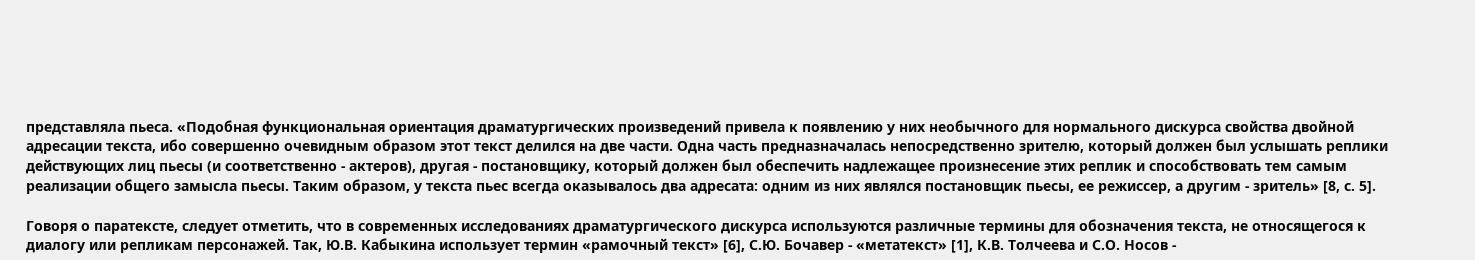представляла пьеса. «Подобная функциональная ориентация драматургических произведений привела к появлению у них необычного для нормального дискурса свойства двойной адресации текста, ибо совершенно очевидным образом этот текст делился на две части. Одна часть предназначалась непосредственно зрителю, который должен был услышать реплики действующих лиц пьесы (и соответственно - актеров), другая - постановщику, который должен был обеспечить надлежащее произнесение этих реплик и способствовать тем самым реализации общего замысла пьесы. Таким образом, у текста пьес всегда оказывалось два адресата: одним из них являлся постановщик пьесы, ее режиссер, а другим - зритель» [8, с. 5].

Говоря о паратексте, следует отметить, что в современных исследованиях драматургического дискурса используются различные термины для обозначения текста, не относящегося к диалогу или репликам персонажей. Так, Ю.В. Кабыкина использует термин «рамочный текст» [6], С.Ю. Бочавер - «метатекст» [1], К.В. Толчеева и С.О. Носов -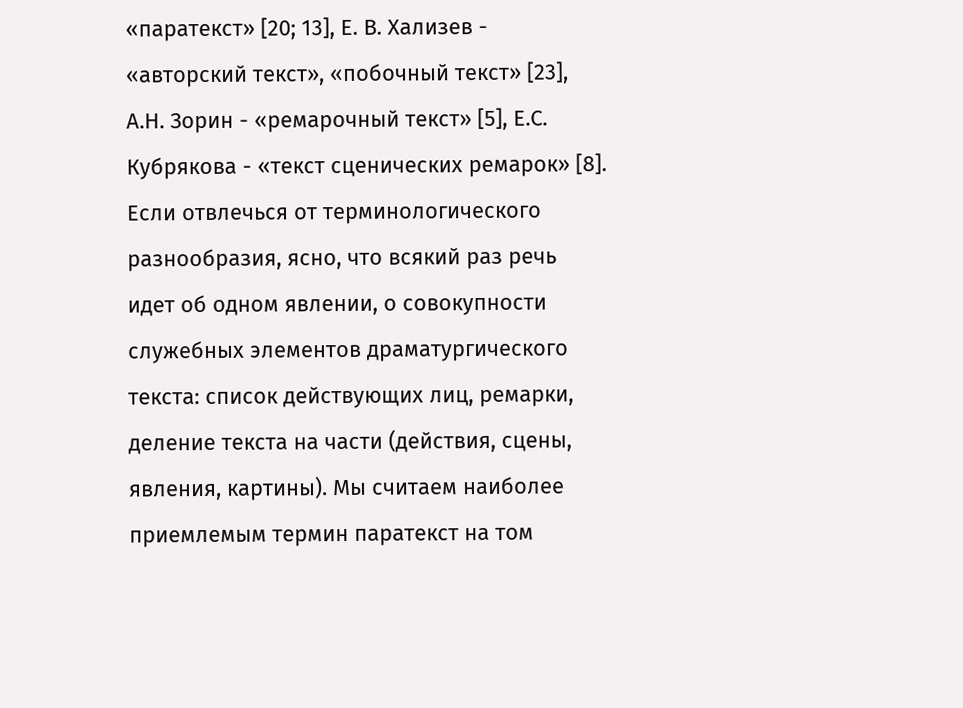«паратекст» [20; 13], Е. В. Хализев - «авторский текст», «побочный текст» [23], А.Н. Зорин - «ремарочный текст» [5], Е.С. Кубрякова - «текст сценических ремарок» [8]. Если отвлечься от терминологического разнообразия, ясно, что всякий раз речь идет об одном явлении, о совокупности служебных элементов драматургического текста: список действующих лиц, ремарки, деление текста на части (действия, сцены, явления, картины). Мы считаем наиболее приемлемым термин паратекст на том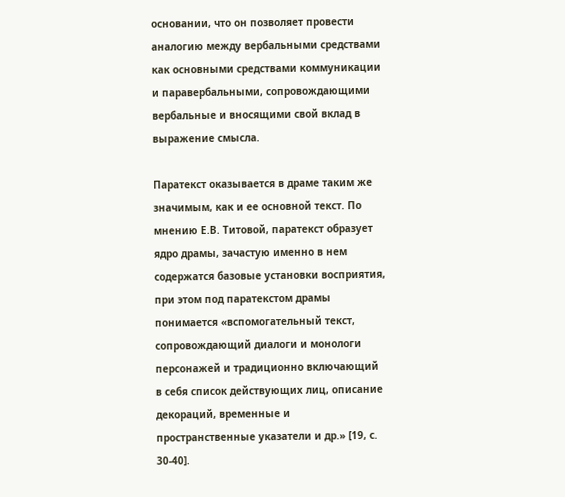основании, что он позволяет провести аналогию между вербальными средствами как основными средствами коммуникации и паравербальными, сопровождающими вербальные и вносящими свой вклад в выражение смысла.

Паратекст оказывается в драме таким же значимым, как и ее основной текст. По мнению Е.В. Титовой, паратекст образует ядро драмы, зачастую именно в нем содержатся базовые установки восприятия, при этом под паратекстом драмы понимается «вспомогательный текст, сопровождающий диалоги и монологи персонажей и традиционно включающий в себя список действующих лиц, описание декораций, временные и пространственные указатели и др.» [19, с. 30-40].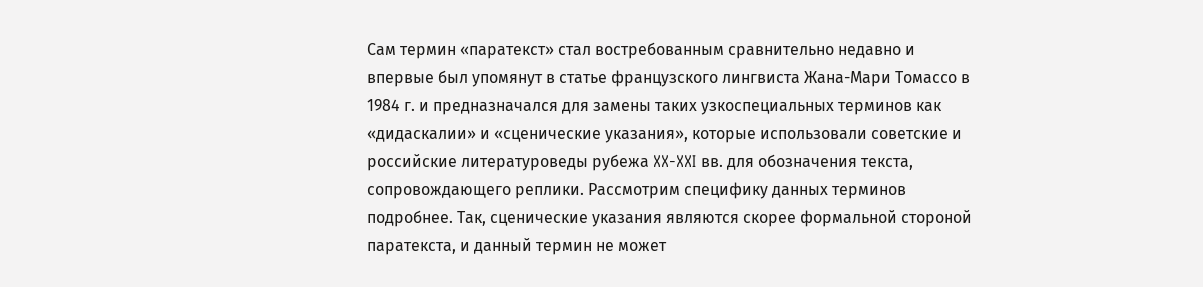Сам термин «паратекст» стал востребованным сравнительно недавно и впервые был упомянут в статье французского лингвиста Жана-Мари Томассо в 1984 г. и предназначался для замены таких узкоспециальных терминов как «дидаскалии» и «сценические указания», которые использовали советские и российские литературоведы рубежа XX-XXI вв. для обозначения текста, сопровождающего реплики. Рассмотрим специфику данных терминов подробнее. Так, сценические указания являются скорее формальной стороной паратекста, и данный термин не может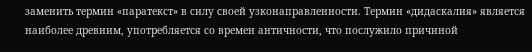заменить термин «паратекст» в силу своей узконаправленности. Термин «дидаскалия» является наиболее древним, употребляется со времен античности, что послужило причиной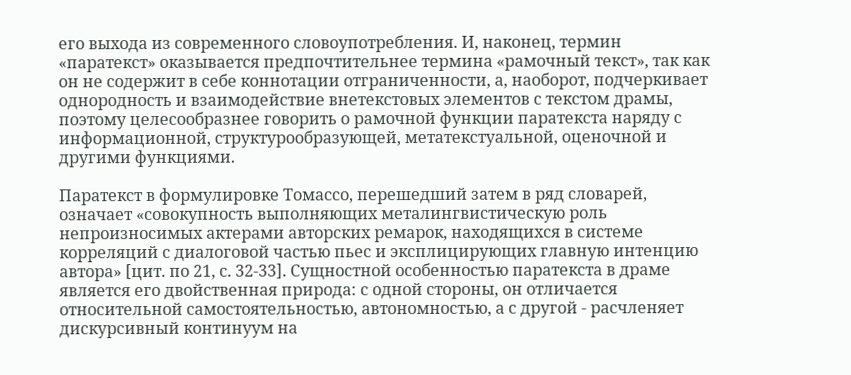его выхода из современного словоупотребления. И, наконец, термин «паратекст» оказывается предпочтительнее термина «рамочный текст», так как он не содержит в себе коннотации отграниченности, а, наоборот, подчеркивает однородность и взаимодействие внетекстовых элементов с текстом драмы, поэтому целесообразнее говорить о рамочной функции паратекста наряду с информационной, структурообразующей, метатекстуальной, оценочной и другими функциями.

Паратекст в формулировке Томассо, перешедший затем в ряд словарей, означает «совокупность выполняющих металингвистическую роль непроизносимых актерами авторских ремарок, находящихся в системе корреляций с диалоговой частью пьес и эксплицирующих главную интенцию автора» [цит. по 21, с. 32-33]. Сущностной особенностью паратекста в драме является его двойственная природа: с одной стороны, он отличается относительной самостоятельностью, автономностью, а с другой - расчленяет дискурсивный континуум на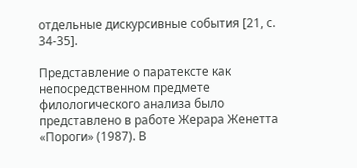отдельные дискурсивные события [21, с. 34-35].

Представление о паратексте как непосредственном предмете филологического анализа было представлено в работе Жерара Женетта «Пороги» (1987). В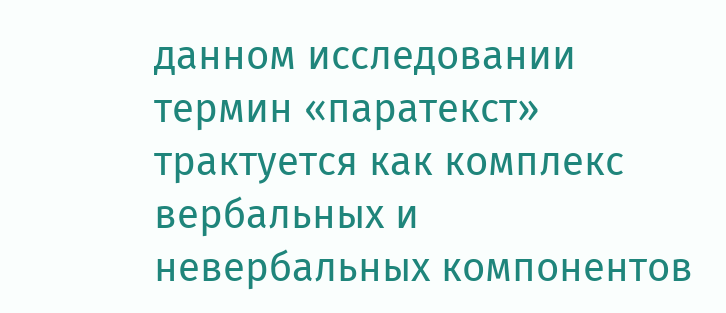данном исследовании термин «паратекст» трактуется как комплекс вербальных и невербальных компонентов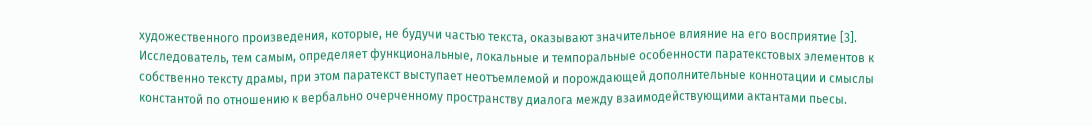художественного произведения, которые, не будучи частью текста, оказывают значительное влияние на его восприятие [3]. Исследователь, тем самым, определяет функциональные, локальные и темпоральные особенности паратекстовых элементов к собственно тексту драмы, при этом паратекст выступает неотъемлемой и порождающей дополнительные коннотации и смыслы константой по отношению к вербально очерченному пространству диалога между взаимодействующими актантами пьесы.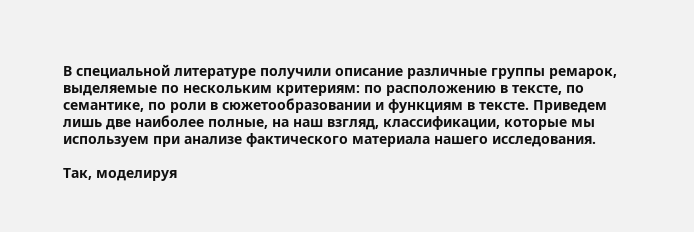В специальной литературе получили описание различные группы ремарок, выделяемые по нескольким критериям: по расположению в тексте, по семантике, по роли в сюжетообразовании и функциям в тексте. Приведем лишь две наиболее полные, на наш взгляд, классификации, которые мы используем при анализе фактического материала нашего исследования.

Так, моделируя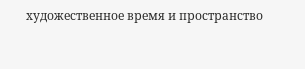художественное время и пространство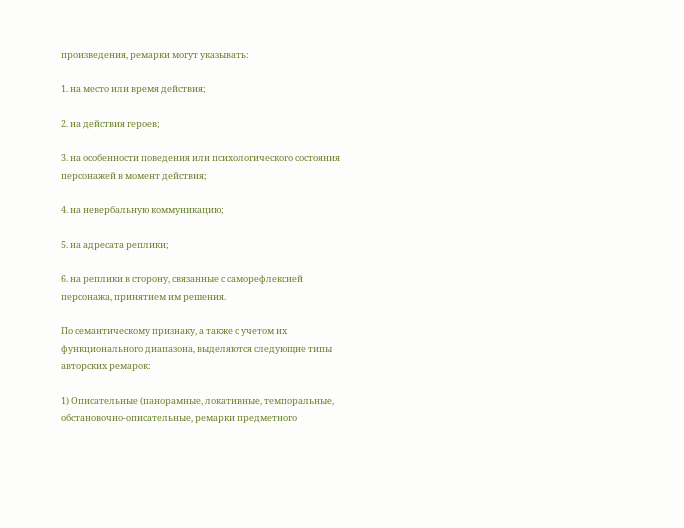произведения, ремарки могут указывать:

1. на место или время действия;

2. на действия героев;

3. на особенности поведения или психологического состояния персонажей в момент действия;

4. на невербальную коммуникацию;

5. на адресата реплики;

6. на реплики в сторону, связанные с саморефлексией персонажа, принятием им решения.

По семантическому признаку, а также с учетом их функционального диапазона, выделяются следующие типы авторских ремарок:

1) Описательные (панорамные, локативные, темпоральные, обстановочно-описательные, ремарки предметного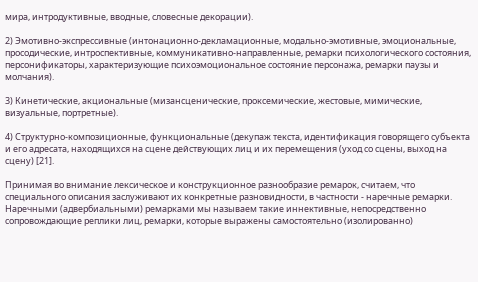мира, интродуктивные, вводные, словесные декорации).

2) Эмотивно-экспрессивные (интонационно-декламационные, модально-эмотивные, эмоциональные, просодические, интроспективные, коммуникативно-направленные, ремарки психологического состояния, персонификаторы, характеризующие психоэмоциональное состояние персонажа, ремарки паузы и молчания).

3) Кинетические, акциональные (мизансценические, проксемические, жестовые, мимические, визуальные, портретные).

4) Структурно-композиционные, функциональные (декупаж текста, идентификация говорящего субъекта и его адресата, находящихся на сцене действующих лиц и их перемещения (уход со сцены, выход на сцену) [21].

Принимая во внимание лексическое и конструкционное разнообразие ремарок, считаем, что специального описания заслуживают их конкретные разновидности, в частности - наречные ремарки. Наречными (адвербиальными) ремарками мы называем такие иннективные, непосредственно сопровождающие реплики лиц, ремарки, которые выражены самостоятельно (изолированно)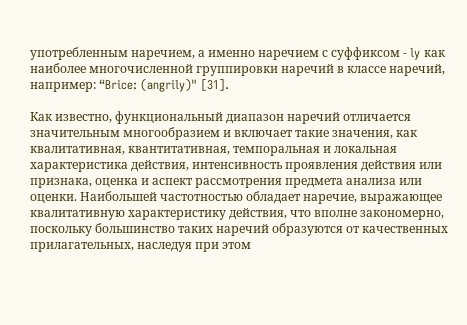употребленным наречием, а именно наречием с суффиксом - ly как наиболее многочисленной группировки наречий в классе наречий, например: “Brice: (angrily)" [31].

Как известно, функциональный диапазон наречий отличается значительным многообразием и включает такие значения, как квалитативная, квантитативная, темпоральная и локальная характеристика действия, интенсивность проявления действия или признака, оценка и аспект рассмотрения предмета анализа или оценки. Наибольшей частотностью обладает наречие, выражающее квалитативную характеристику действия, что вполне закономерно, поскольку большинство таких наречий образуются от качественных прилагательных, наследуя при этом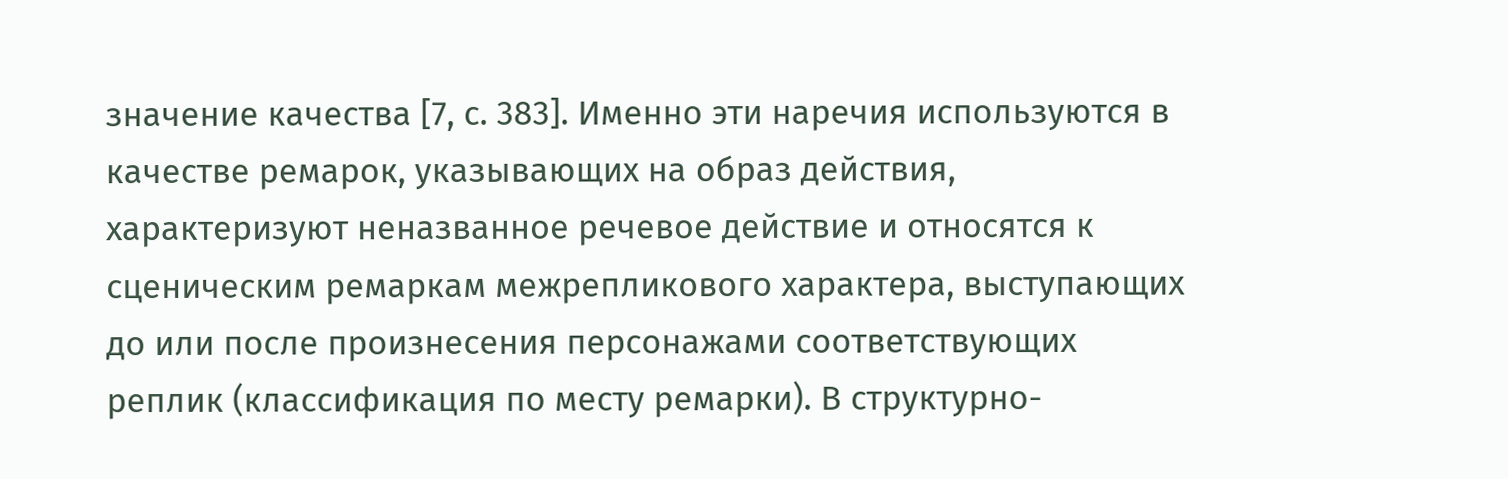значение качества [7, с. 383]. Именно эти наречия используются в качестве ремарок, указывающих на образ действия, характеризуют неназванное речевое действие и относятся к сценическим ремаркам межрепликового характера, выступающих до или после произнесения персонажами соответствующих реплик (классификация по месту ремарки). В структурно-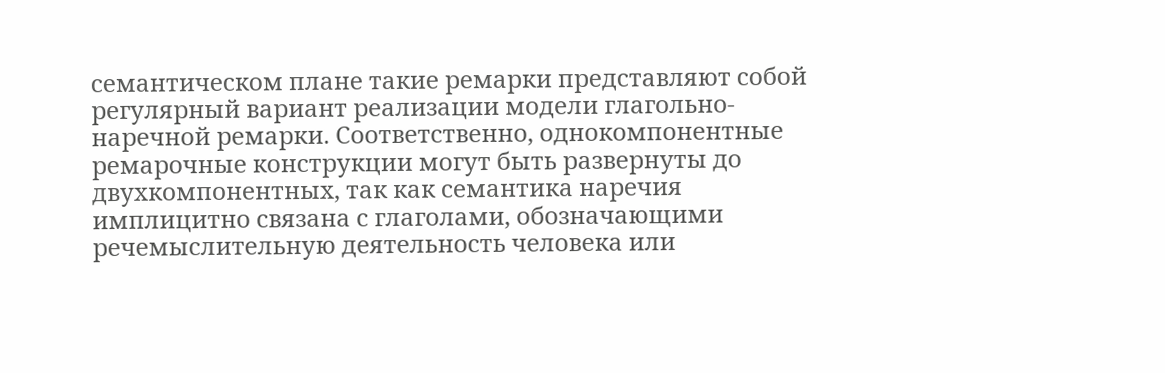семантическом плане такие ремарки представляют собой регулярный вариант реализации модели глагольно-наречной ремарки. Соответственно, однокомпонентные ремарочные конструкции могут быть развернуты до двухкомпонентных, так как семантика наречия имплицитно связана с глаголами, обозначающими речемыслительную деятельность человека или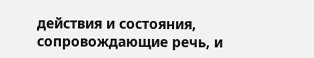действия и состояния, сопровождающие речь, и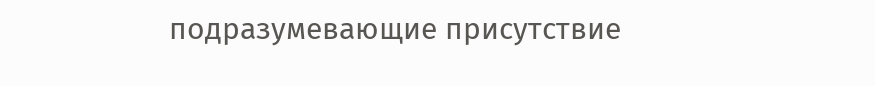подразумевающие присутствие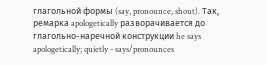глагольной формы (say, pronounce, shout). Так, ремарка apologetically разворачивается до глагольно-наречной конструкции he says apologetically; quietly - says/pronounces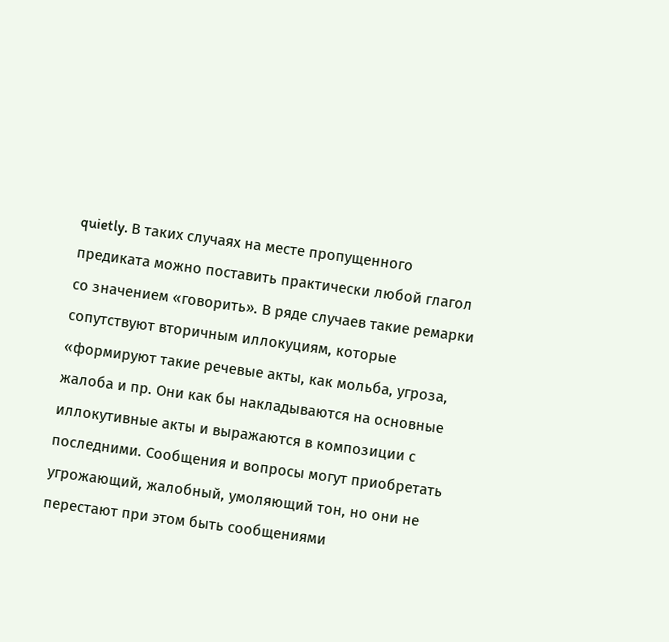quietly. В таких случаях на месте пропущенного предиката можно поставить практически любой глагол со значением «говорить». В ряде случаев такие ремарки сопутствуют вторичным иллокуциям, которые «формируют такие речевые акты, как мольба, угроза, жалоба и пр. Они как бы накладываются на основные иллокутивные акты и выражаются в композиции с последними. Сообщения и вопросы могут приобретать угрожающий, жалобный, умоляющий тон, но они не перестают при этом быть сообщениями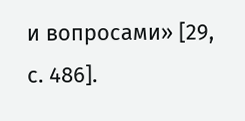и вопросами» [29, с. 486].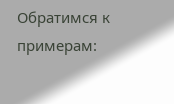Обратимся к примерам: